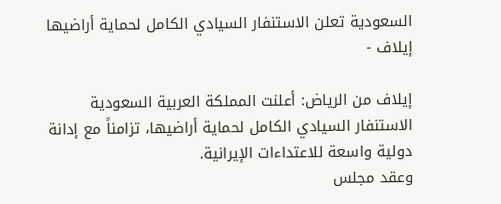السعودية تعلن الاستنفار السيادي الكامل لحماية أراضيها
إيلاف -

إيلاف من الرياض: أعلنت المملكة العربية السعودية الاستنفار السيادي الكامل لحماية أراضيها، تزامناً مع إدانة دولية واسعة للاعتداءات الإيرانية.
وعقد مجلس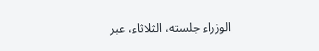الوزراء جلسته، الثلاثاء، عبر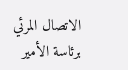الاتصال المرئي برئاسة الأمير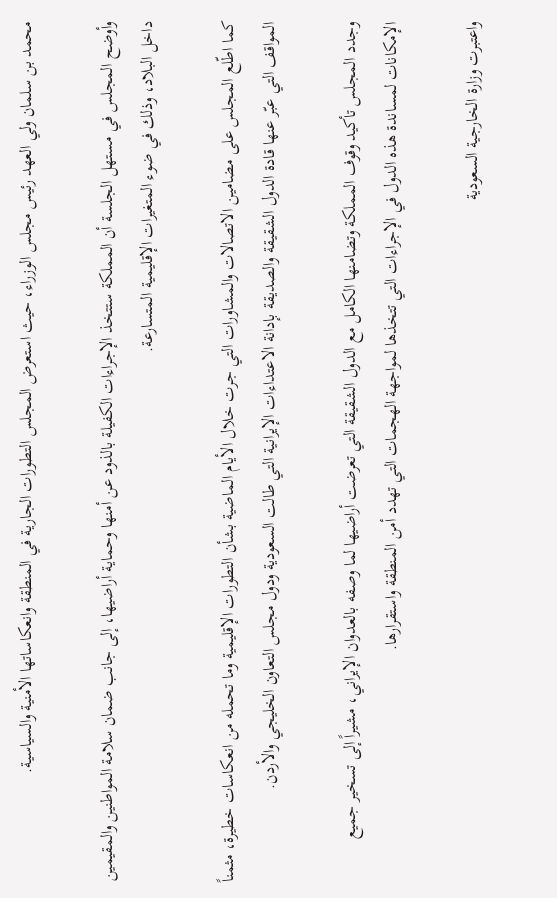محمد بن سلمان ولي العهد رئيس مجلس الوزراء، حيث استعرض المجلس التطورات الجارية في المنطقة وانعكاساتها الأمنية والسياسية.

وأوضح المجلس في مستهل الجلسة أن المملكة ستتخذ الإجراءات الكفيلة بالذود عن أمنها وحماية أراضيها، إلى جانب ضمان سلامة المواطنين والمقيمين داخل البلاد، وذلك في ضوء المتغيرات الإقليمية المتسارعة.

كما اطّلع المجلس على مضامين الاتصالات والمشاورات التي جرت خلال الأيام الماضية بشأن التطورات الإقليمية وما تحمله من انعكاسات خطيرة، مثمناً المواقف التي عبّر عنها قادة الدول الشقيقة والصديقة بإدانة الاعتداءات الإيرانية التي طالت السعودية ودول مجلس التعاون الخليجي والأردن.

وجدد المجلس تأكيد وقوف المملكة وتضامنها الكامل مع الدول الشقيقة التي تعرضت أراضيها لما وصفه بالعدوان الإيراني، مشيراً إلى تسخير جميع الإمكانات لمساندة هذه الدول في الإجراءات التي تتخذها لمواجهة الهجمات التي تهدد أمن المنطقة واستقرارها.

واعتبرت وزارة الخارجية السعودية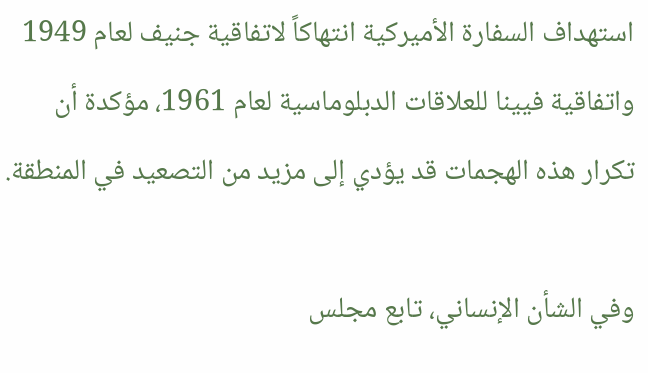استهداف السفارة الأميركية انتهاكاً لاتفاقية جنيف لعام 1949 واتفاقية فيينا للعلاقات الدبلوماسية لعام 1961، مؤكدة أن تكرار هذه الهجمات قد يؤدي إلى مزيد من التصعيد في المنطقة.

وفي الشأن الإنساني، تابع مجلس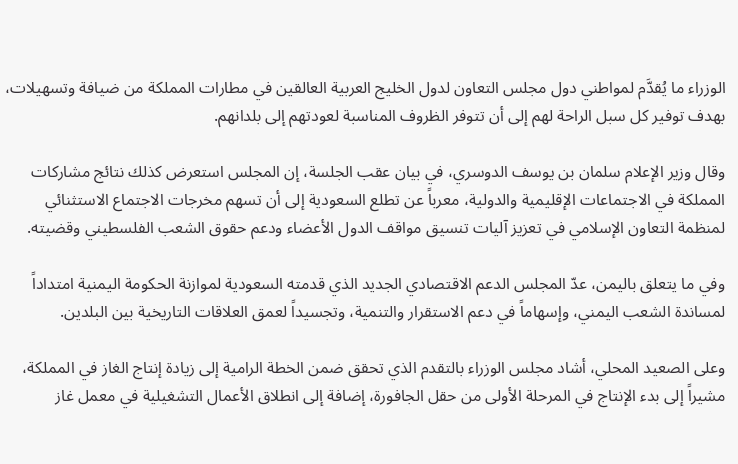الوزراء ما يُقدَّم لمواطني دول مجلس التعاون لدول الخليج العربية العالقين في مطارات المملكة من ضيافة وتسهيلات، بهدف توفير كل سبل الراحة لهم إلى أن تتوفر الظروف المناسبة لعودتهم إلى بلدانهم.

وقال وزير الإعلام سلمان بن يوسف الدوسري، في بيان عقب الجلسة، إن المجلس استعرض كذلك نتائج مشاركات المملكة في الاجتماعات الإقليمية والدولية، معرباً عن تطلع السعودية إلى أن تسهم مخرجات الاجتماع الاستثنائي لمنظمة التعاون الإسلامي في تعزيز آليات تنسيق مواقف الدول الأعضاء ودعم حقوق الشعب الفلسطيني وقضيته.

وفي ما يتعلق باليمن، عدّ المجلس الدعم الاقتصادي الجديد الذي قدمته السعودية لموازنة الحكومة اليمنية امتداداً لمساندة الشعب اليمني، وإسهاماً في دعم الاستقرار والتنمية، وتجسيداً لعمق العلاقات التاريخية بين البلدين.

وعلى الصعيد المحلي، أشاد مجلس الوزراء بالتقدم الذي تحقق ضمن الخطة الرامية إلى زيادة إنتاج الغاز في المملكة، مشيراً إلى بدء الإنتاج في المرحلة الأولى من حقل الجافورة، إضافة إلى انطلاق الأعمال التشغيلية في معمل غاز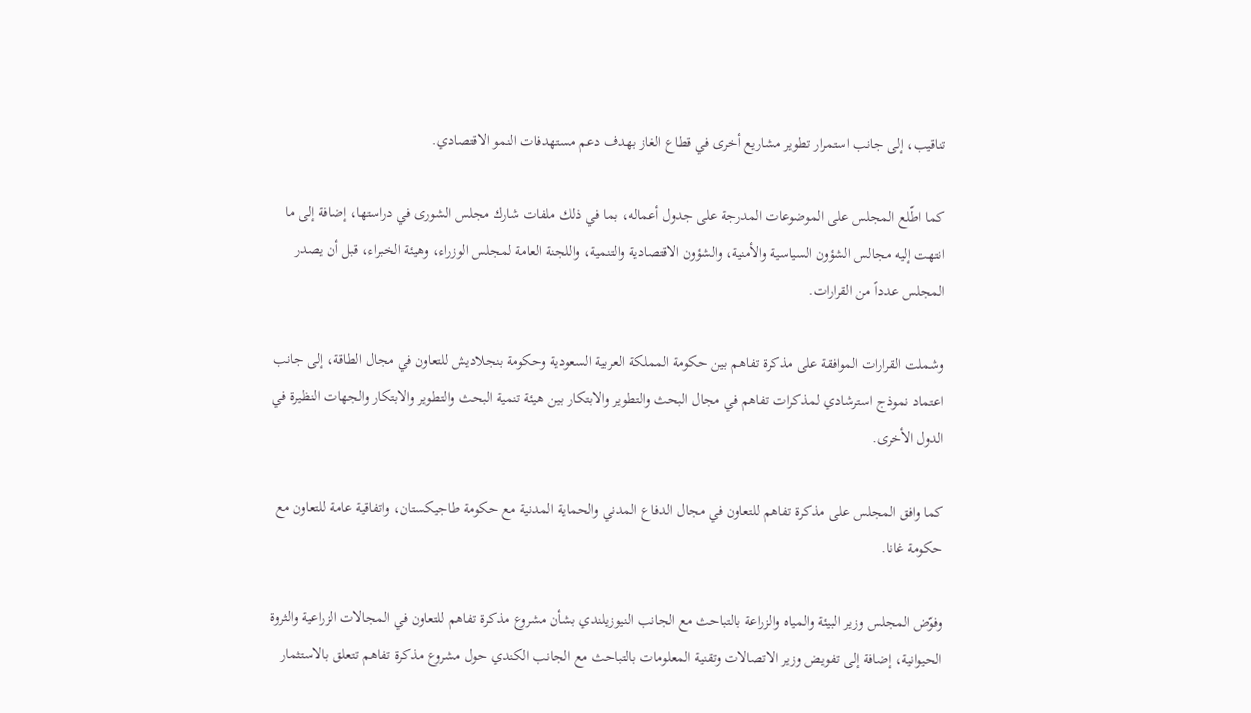تناقيب، إلى جانب استمرار تطوير مشاريع أخرى في قطاع الغاز بهدف دعم مستهدفات النمو الاقتصادي.

كما اطّلع المجلس على الموضوعات المدرجة على جدول أعماله، بما في ذلك ملفات شارك مجلس الشورى في دراستها، إضافة إلى ما انتهت إليه مجالس الشؤون السياسية والأمنية، والشؤون الاقتصادية والتنمية، واللجنة العامة لمجلس الوزراء، وهيئة الخبراء، قبل أن يصدر المجلس عدداً من القرارات.

وشملت القرارات الموافقة على مذكرة تفاهم بين حكومة المملكة العربية السعودية وحكومة بنجلاديش للتعاون في مجال الطاقة، إلى جانب اعتماد نموذج استرشادي لمذكرات تفاهم في مجال البحث والتطوير والابتكار بين هيئة تنمية البحث والتطوير والابتكار والجهات النظيرة في الدول الأخرى.

كما وافق المجلس على مذكرة تفاهم للتعاون في مجال الدفاع المدني والحماية المدنية مع حكومة طاجيكستان، واتفاقية عامة للتعاون مع حكومة غانا.

وفوّض المجلس وزير البيئة والمياه والزراعة بالتباحث مع الجانب النيوزيلندي بشأن مشروع مذكرة تفاهم للتعاون في المجالات الزراعية والثروة الحيوانية، إضافة إلى تفويض وزير الاتصالات وتقنية المعلومات بالتباحث مع الجانب الكندي حول مشروع مذكرة تفاهم تتعلق بالاستثمار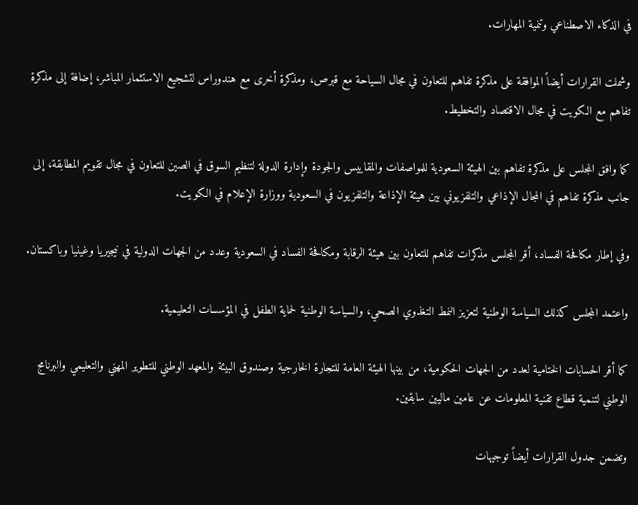في الذكاء الاصطناعي وتنمية المهارات.

وشملت القرارات أيضاً الموافقة على مذكرة تفاهم للتعاون في مجال السياحة مع قبرص، ومذكرة أخرى مع هندوراس لتشجيع الاستثمار المباشر، إضافة إلى مذكرة تفاهم مع الكويت في مجال الاقتصاد والتخطيط.

كما وافق المجلس على مذكرة تفاهم بين الهيئة السعودية للمواصفات والمقاييس والجودة وإدارة الدولة لتنظيم السوق في الصين للتعاون في مجال تقويم المطابقة، إلى جانب مذكرة تفاهم في المجال الإذاعي والتلفزيوني بين هيئة الإذاعة والتلفزيون في السعودية ووزارة الإعلام في الكويت.

وفي إطار مكافحة الفساد، أقر المجلس مذكرات تفاهم للتعاون بين هيئة الرقابة ومكافحة الفساد في السعودية وعدد من الجهات الدولية في نيجيريا وغينيا وباكستان.

واعتمد المجلس كذلك السياسة الوطنية لتعزيز النمط التغذوي الصحي، والسياسة الوطنية لحماية الطفل في المؤسسات التعليمية.

كما أقر الحسابات الختامية لعدد من الجهات الحكومية، من بينها الهيئة العامة للتجارة الخارجية وصندوق البيئة والمعهد الوطني للتطوير المهني والتعليمي والبرنامج الوطني لتنمية قطاع تقنية المعلومات عن عامين ماليين سابقين.

وتضمن جدول القرارات أيضاً توجيهات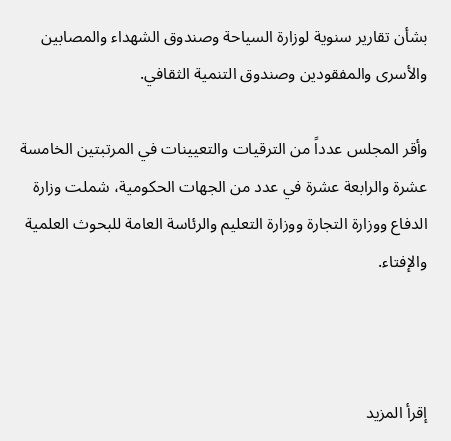بشأن تقارير سنوية لوزارة السياحة وصندوق الشهداء والمصابين والأسرى والمفقودين وصندوق التنمية الثقافي.

وأقر المجلس عدداً من الترقيات والتعيينات في المرتبتين الخامسة عشرة والرابعة عشرة في عدد من الجهات الحكومية، شملت وزارة الدفاع ووزارة التجارة ووزارة التعليم والرئاسة العامة للبحوث العلمية والإفتاء.



إقرأ المزيد